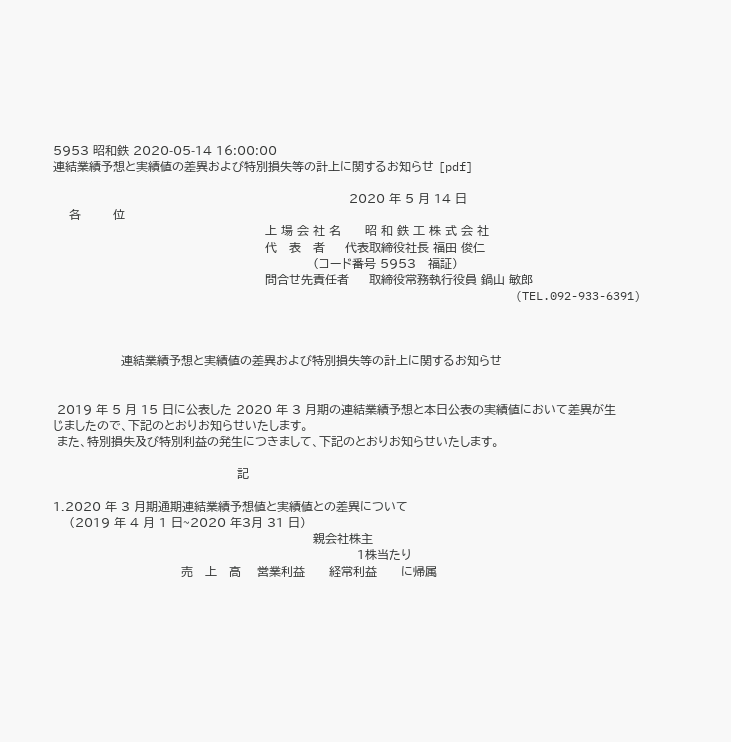5953 昭和鉄 2020-05-14 16:00:00
連結業績予想と実績値の差異および特別損失等の計上に関するお知らせ [pdf]

                                                                          2020 年 5 月 14 日
    各        位
                                                     上 場 会 社 名      昭 和 鉄 工 株 式 会 社
                                                     代   表   者     代表取締役社長 福田 俊仁
                                                                 (コード番号 5953   福証)
                                                     問合せ先責任者     取締役常務執行役員 鍋山 敏郎
                                                                  (TEL.092-933-6391)



                 連結業績予想と実績値の差異および特別損失等の計上に関するお知らせ


 2019 年 5 月 15 日に公表した 2020 年 3 月期の連結業績予想と本日公表の実績値において差異が生
じましたので、下記のとおりお知らせいたします。
 また、特別損失及び特別利益の発生につきまして、下記のとおりお知らせいたします。

                                              記

1.2020 年 3 月期通期連結業績予想値と実績値との差異について
    (2019 年 4 月 1 日~2020 年3月 31 日)
                                                                 親会社株主
                                                                            1株当たり
                                売   上   高    営業利益      経常利益      に帰属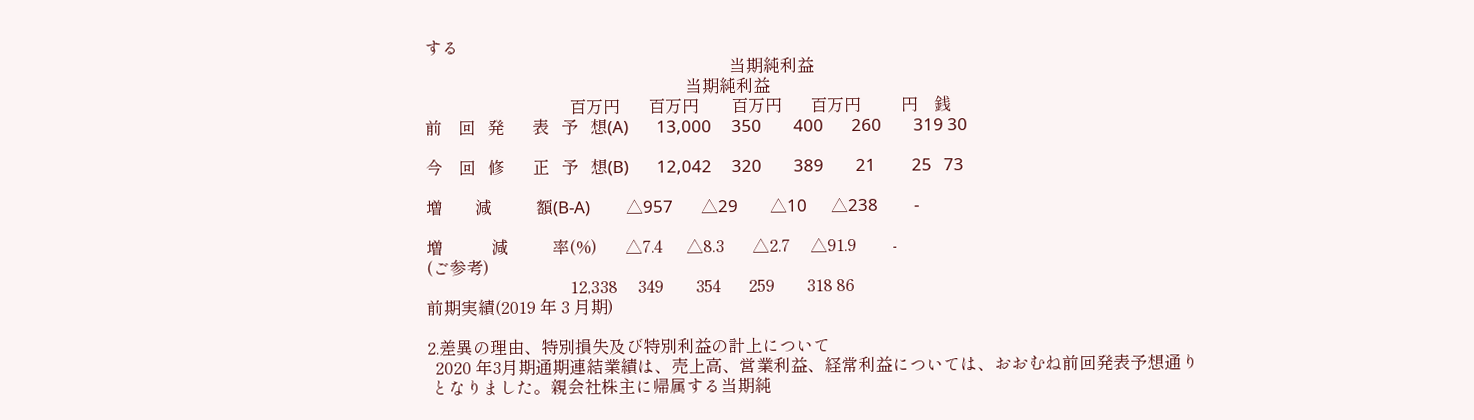する
                                                                            当期純利益
                                                                 当期純利益
                                    百万円       百万円        百万円       百万円          円    銭
前    回   発       表   予   想(A)       13,000     350        400       260        319 30

今    回   修       正   予   想(B)       12,042     320        389        21         25   73

増        減           額(B-A)         △957       △29        △10      △238         -

増            減           率(%)       △7.4      △8.3       △2.7     △91.9         -
(ご参考)
                                    12,338     349        354       259        318 86
前期実績(2019 年 3 月期)

2.差異の理由、特別損失及び特別利益の計上について
  2020 年3月期通期連結業績は、売上高、営業利益、経常利益については、おおむね前回発表予想通り
 となりました。親会社株主に帰属する当期純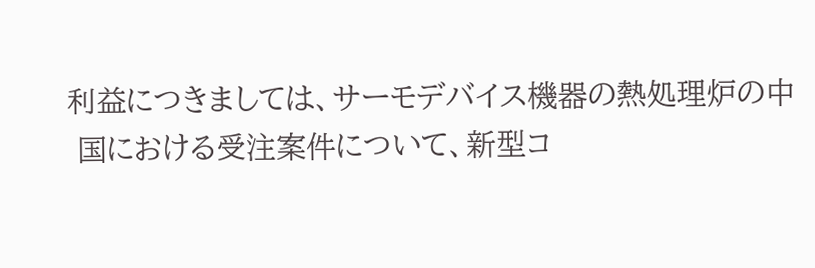利益につきましては、サーモデバイス機器の熱処理炉の中
 国における受注案件について、新型コ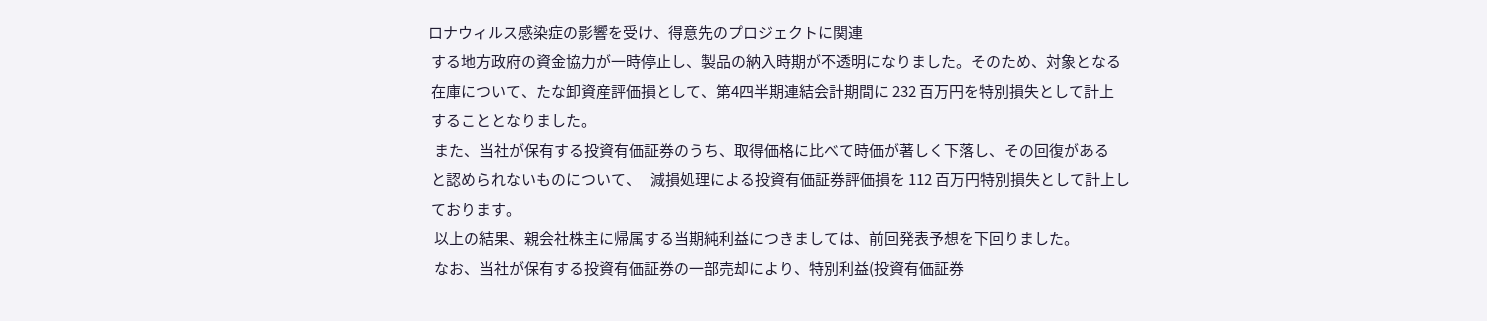ロナウィルス感染症の影響を受け、得意先のプロジェクトに関連
 する地方政府の資金協力が一時停止し、製品の納入時期が不透明になりました。そのため、対象となる
 在庫について、たな卸資産評価損として、第4四半期連結会計期間に 232 百万円を特別損失として計上
 することとなりました。
  また、当社が保有する投資有価証券のうち、取得価格に比べて時価が著しく下落し、その回復がある
 と認められないものについて、   減損処理による投資有価証券評価損を 112 百万円特別損失として計上し
 ております。
  以上の結果、親会社株主に帰属する当期純利益につきましては、前回発表予想を下回りました。
  なお、当社が保有する投資有価証券の一部売却により、特別利益(投資有価証券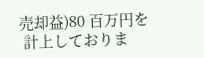売却益)80 百万円を
 計上しておりま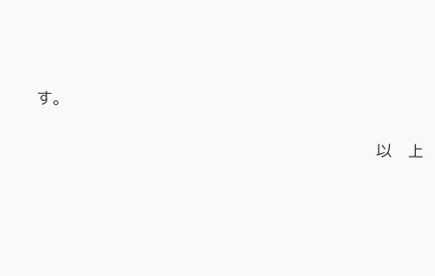す。

                                                                                     以    上